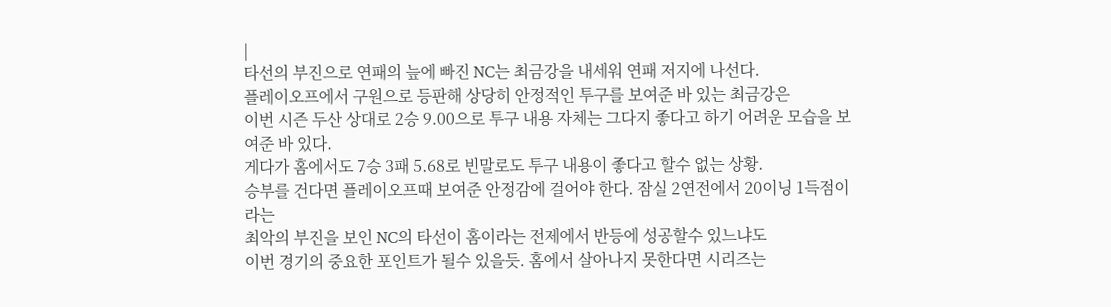|
타선의 부진으로 연패의 늪에 빠진 NC는 최금강을 내세워 연패 저지에 나선다.
플레이오프에서 구원으로 등판해 상당히 안정적인 투구를 보여준 바 있는 최금강은
이번 시즌 두산 상대로 2승 9.00으로 투구 내용 자체는 그다지 좋다고 하기 어려운 모습을 보여준 바 있다.
게다가 홈에서도 7승 3패 5.68로 빈말로도 투구 내용이 좋다고 할수 없는 상황.
승부를 건다면 플레이오프때 보여준 안정감에 걸어야 한다. 잠실 2연전에서 20이닝 1득점이라는
최악의 부진을 보인 NC의 타선이 홈이라는 전제에서 반등에 성공할수 있느냐도
이번 경기의 중요한 포인트가 될수 있을듯. 홈에서 살아나지 못한다면 시리즈는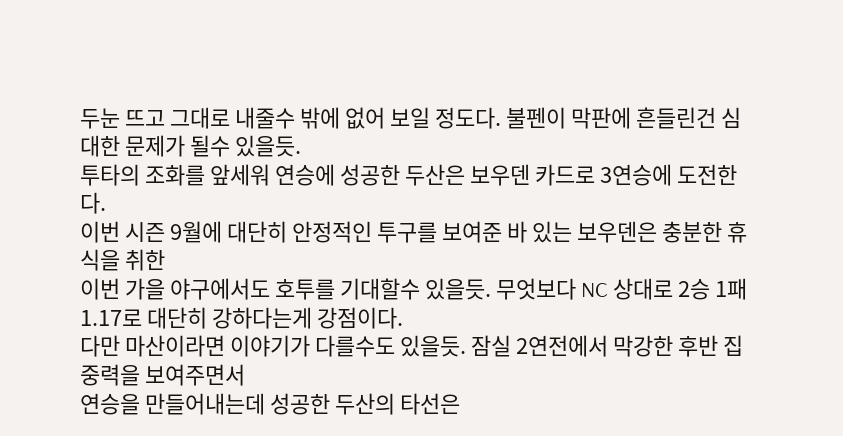두눈 뜨고 그대로 내줄수 밖에 없어 보일 정도다. 불펜이 막판에 흔들린건 심대한 문제가 될수 있을듯.
투타의 조화를 앞세워 연승에 성공한 두산은 보우덴 카드로 3연승에 도전한다.
이번 시즌 9월에 대단히 안정적인 투구를 보여준 바 있는 보우덴은 충분한 휴식을 취한
이번 가을 야구에서도 호투를 기대할수 있을듯. 무엇보다 NC 상대로 2승 1패 1.17로 대단히 강하다는게 강점이다.
다만 마산이라면 이야기가 다를수도 있을듯. 잠실 2연전에서 막강한 후반 집중력을 보여주면서
연승을 만들어내는데 성공한 두산의 타선은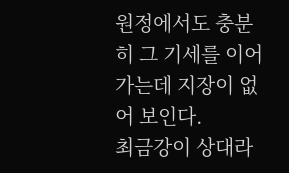원정에서도 충분히 그 기세를 이어가는데 지장이 없어 보인다.
최금강이 상대라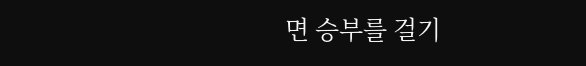면 승부를 걸기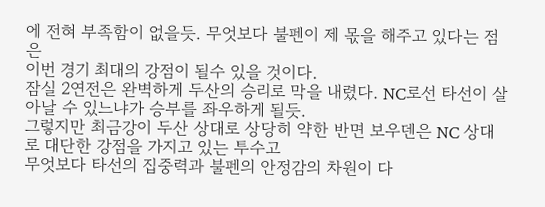에 전혀 부족함이 없을듯. 무엇보다 불펜이 제 몫을 해주고 있다는 점은
이번 경기 최대의 강점이 될수 있을 것이다.
잠실 2연전은 완벽하게 두산의 승리로 막을 내렸다. NC로선 타선이 살아날 수 있느냐가 승부를 좌우하게 될듯.
그렇지만 최금강이 두산 상대로 상당히 약한 반면 보우덴은 NC 상대로 대단한 강점을 가지고 있는 투수고
무엇보다 타선의 집중력과 불펜의 안정감의 차원이 다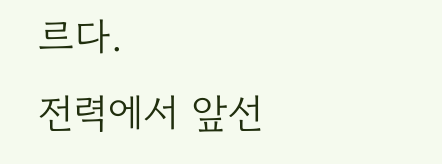르다.
전력에서 앞선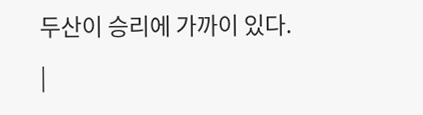두산이 승리에 가까이 있다.
|